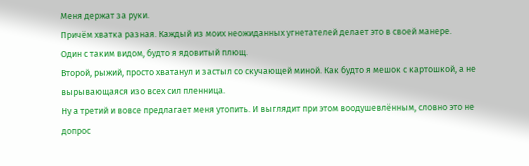Меня держат за руки.
Причём хватка разная. Каждый из моих неожиданных угнетателей делает это в своей манере.
Один с таким видом, будто я ядовитый плющ.
Второй, рыжий, просто хватанул и застыл со скучающей миной. Как будто я мешок с картошкой, а не вырывающаяся изо всех сил пленница.
Ну а третий и вовсе предлагает меня утопить. И выглядит при этом воодушевлённым, словно это не допрос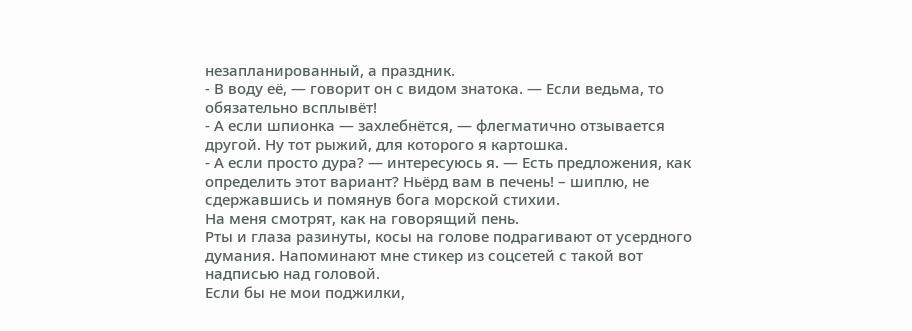незапланированный, а праздник.
- В воду её, — говорит он с видом знатока. — Если ведьма, то обязательно всплывёт!
- А если шпионка — захлебнётся, — флегматично отзывается другой. Ну тот рыжий, для которого я картошка.
- А если просто дура? — интересуюсь я. — Есть предложения, как определить этот вариант? Ньёрд вам в печень! – шиплю, не сдержавшись и помянув бога морской стихии.
На меня смотрят, как на говорящий пень.
Рты и глаза разинуты, косы на голове подрагивают от усердного думания. Напоминают мне стикер из соцсетей с такой вот надписью над головой.
Если бы не мои поджилки,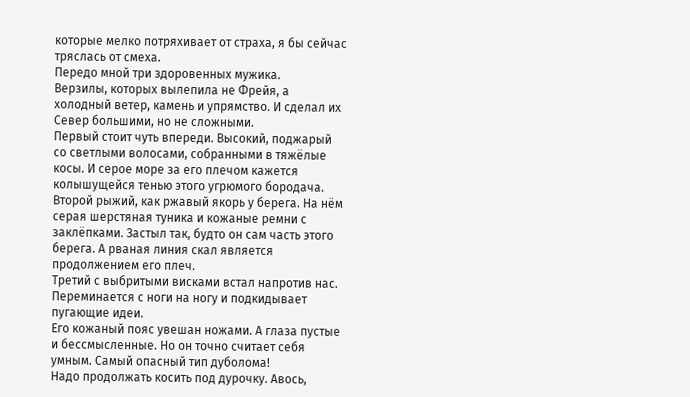которые мелко потряхивает от страха, я бы сейчас тряслась от смеха.
Передо мной три здоровенных мужика.
Верзилы, которых вылепила не Фрейя, а холодный ветер, камень и упрямство. И сделал их Север большими, но не сложными.
Первый стоит чуть впереди. Высокий, поджарый со светлыми волосами, собранными в тяжёлые косы. И серое море за его плечом кажется колышущейся тенью этого угрюмого бородача.
Второй рыжий, как ржавый якорь у берега. На нём серая шерстяная туника и кожаные ремни с заклёпками. Застыл так, будто он сам часть этого берега. А рваная линия скал является продолжением его плеч.
Третий с выбритыми висками встал напротив нас. Переминается с ноги на ногу и подкидывает пугающие идеи.
Его кожаный пояс увешан ножами. А глаза пустые и бессмысленные. Но он точно считает себя умным. Самый опасный тип дуболома!
Надо продолжать косить под дурочку. Авось,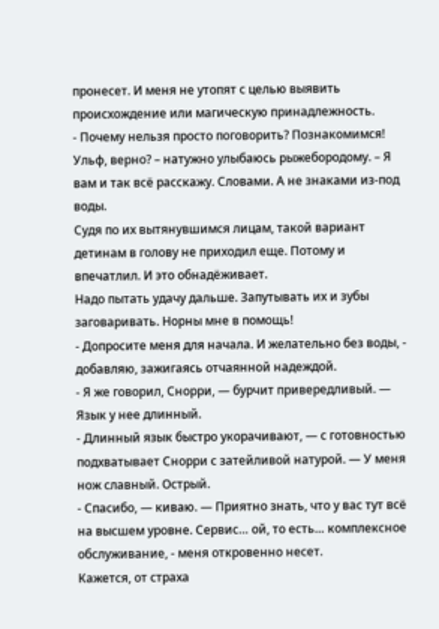пронесет. И меня не утопят с целью выявить происхождение или магическую принадлежность.
- Почему нельзя просто поговорить? Познакомимся! Ульф, верно? – натужно улыбаюсь рыжебородому. – Я вам и так всё расскажу. Словами. А не знаками из-под воды.
Судя по их вытянувшимся лицам, такой вариант детинам в голову не приходил еще. Потому и впечатлил. И это обнадёживает.
Надо пытать удачу дальше. Запутывать их и зубы заговаривать. Норны мне в помощь!
- Допросите меня для начала. И желательно без воды, - добавляю, зажигаясь отчаянной надеждой.
- Я же говорил, Снорри, — бурчит привередливый. — Язык у нее длинный.
- Длинный язык быстро укорачивают, — с готовностью подхватывает Снорри с затейливой натурой. — У меня нож славный. Острый.
- Спасибо, — киваю. — Приятно знать, что у вас тут всё на высшем уровне. Сервис… ой, то есть… комплексное обслуживание, - меня откровенно несет.
Кажется, от страха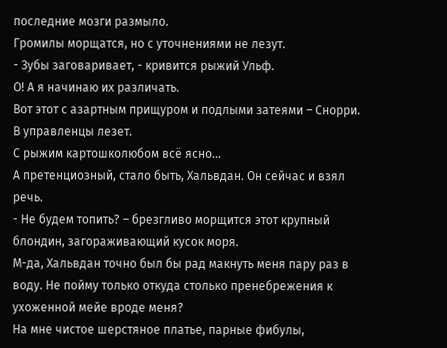последние мозги размыло.
Громилы морщатся, но с уточнениями не лезут.
- Зубы заговаривает, - кривится рыжий Ульф.
О! А я начинаю их различать.
Вот этот с азартным прищуром и подлыми затеями – Снорри. В управленцы лезет.
С рыжим картошколюбом всё ясно…
А претенциозный, стало быть, Хальвдан. Он сейчас и взял речь.
- Не будем топить? – брезгливо морщится этот крупный блондин, загораживающий кусок моря.
М-да, Хальвдан точно был бы рад макнуть меня пару раз в воду. Не пойму только откуда столько пренебрежения к ухоженной мейе вроде меня?
На мне чистое шерстяное платье, парные фибулы,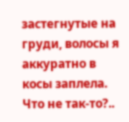застегнутые на груди, волосы я аккуратно в косы заплела. Что не так-то?..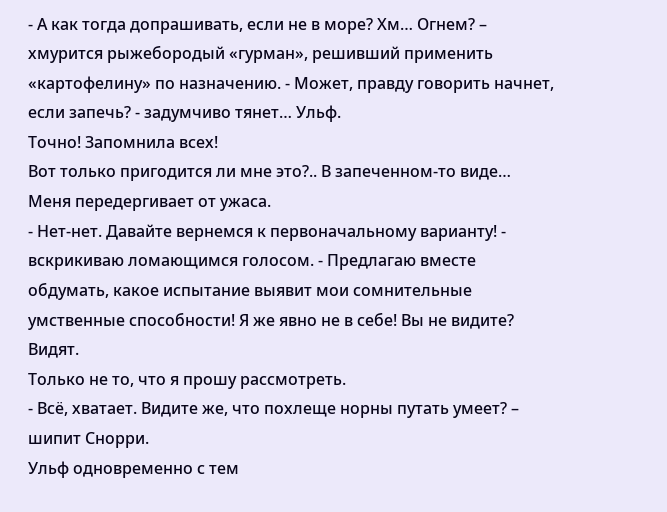- А как тогда допрашивать, если не в море? Хм… Огнем? – хмурится рыжебородый «гурман», решивший применить «картофелину» по назначению. - Может, правду говорить начнет, если запечь? - задумчиво тянет… Ульф.
Точно! Запомнила всех!
Вот только пригодится ли мне это?.. В запеченном-то виде…
Меня передергивает от ужаса.
- Нет-нет. Давайте вернемся к первоначальному варианту! - вскрикиваю ломающимся голосом. - Предлагаю вместе обдумать, какое испытание выявит мои сомнительные умственные способности! Я же явно не в себе! Вы не видите?
Видят.
Только не то, что я прошу рассмотреть.
- Всё, хватает. Видите же, что похлеще норны путать умеет? – шипит Снорри.
Ульф одновременно с тем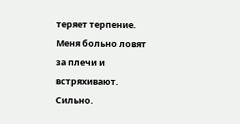теряет терпение. Меня больно ловят за плечи и встряхивают. Сильно.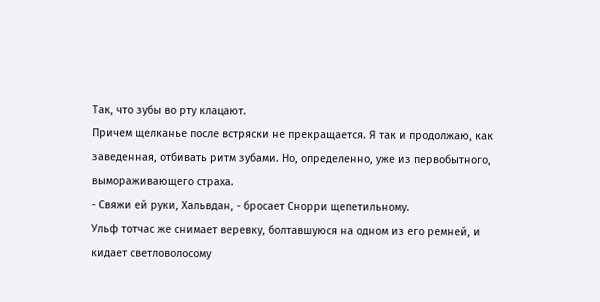Так, что зубы во рту клацают.
Причем щелканье после встряски не прекращается. Я так и продолжаю, как заведенная, отбивать ритм зубами. Но, определенно, уже из первобытного, вымораживающего страха.
- Свяжи ей руки, Хальвдан, - бросает Снорри щепетильному.
Ульф тотчас же снимает веревку, болтавшуюся на одном из его ремней, и кидает светловолосому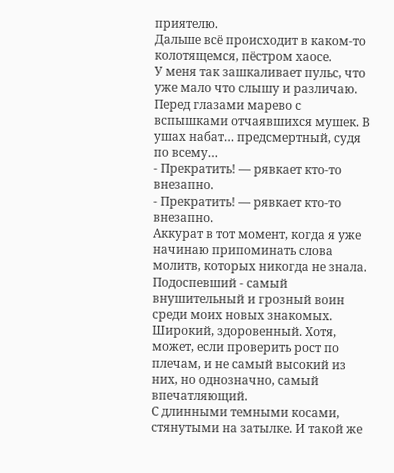приятелю.
Дальше всё происходит в каком-то колотящемся, пёстром хаосе.
У меня так зашкаливает пульс, что уже мало что слышу и различаю.
Перед глазами марево с вспышками отчаявшихся мушек. В ушах набат… предсмертный, судя по всему…
- Прекратить! — рявкает кто-то внезапно.
- Прекратить! — рявкает кто-то внезапно.
Аккурат в тот момент, когда я уже начинаю припоминать слова молитв, которых никогда не знала.
Подоспевший - самый внушительный и грозный воин среди моих новых знакомых.
Широкий, здоровенный. Хотя, может, если проверить рост по плечам, и не самый высокий из них, но однозначно, самый впечатляющий.
С длинными темными косами, стянутыми на затылке. И такой же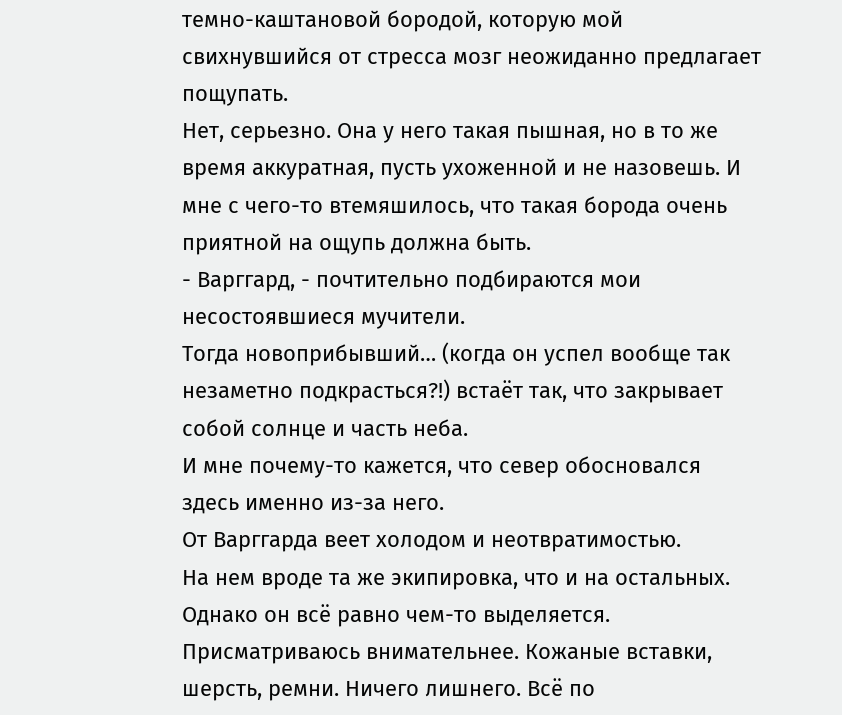темно-каштановой бородой, которую мой свихнувшийся от стресса мозг неожиданно предлагает пощупать.
Нет, серьезно. Она у него такая пышная, но в то же время аккуратная, пусть ухоженной и не назовешь. И мне с чего-то втемяшилось, что такая борода очень приятной на ощупь должна быть.
- Варггард, - почтительно подбираются мои несостоявшиеся мучители.
Тогда новоприбывший… (когда он успел вообще так незаметно подкрасться?!) встаёт так, что закрывает собой солнце и часть неба.
И мне почему-то кажется, что север обосновался здесь именно из-за него.
От Варггарда веет холодом и неотвратимостью.
На нем вроде та же экипировка, что и на остальных. Однако он всё равно чем-то выделяется.
Присматриваюсь внимательнее. Кожаные вставки, шерсть, ремни. Ничего лишнего. Всё по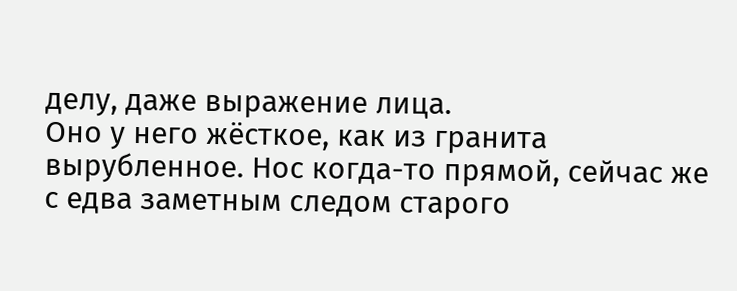делу, даже выражение лица.
Оно у него жёсткое, как из гранита вырубленное. Нос когда-то прямой, сейчас же с едва заметным следом старого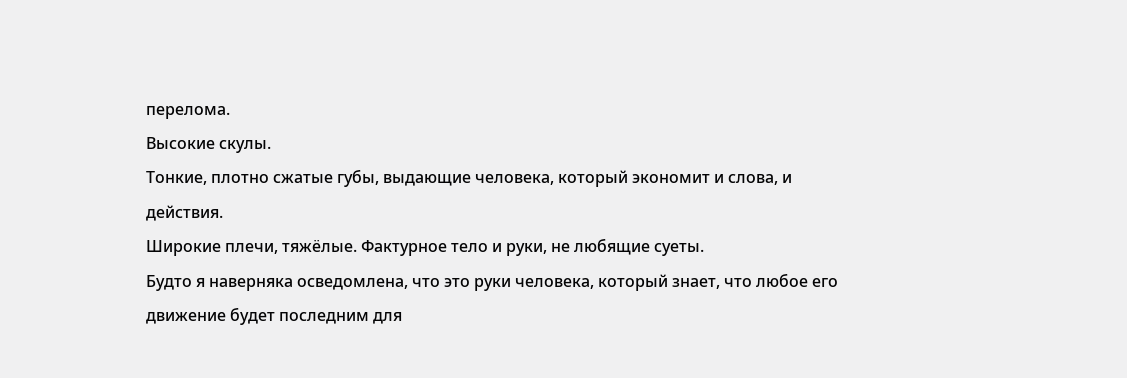перелома.
Высокие скулы.
Тонкие, плотно сжатые губы, выдающие человека, который экономит и слова, и действия.
Широкие плечи, тяжёлые. Фактурное тело и руки, не любящие суеты.
Будто я наверняка осведомлена, что это руки человека, который знает, что любое его движение будет последним для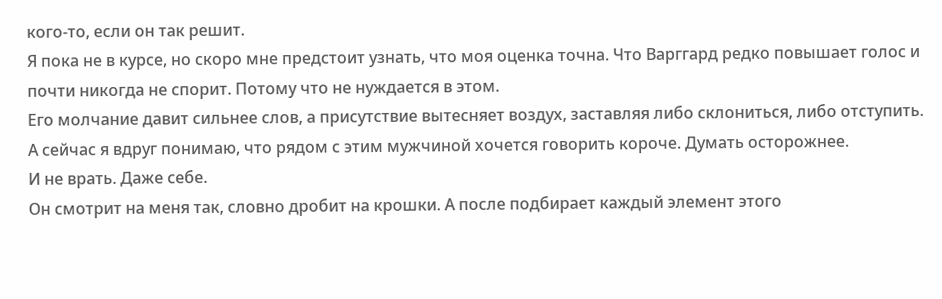кого-то, если он так решит.
Я пока не в курсе, но скоро мне предстоит узнать, что моя оценка точна. Что Варггард редко повышает голос и почти никогда не спорит. Потому что не нуждается в этом.
Его молчание давит сильнее слов, а присутствие вытесняет воздух, заставляя либо склониться, либо отступить.
А сейчас я вдруг понимаю, что рядом с этим мужчиной хочется говорить короче. Думать осторожнее.
И не врать. Даже себе.
Он смотрит на меня так, словно дробит на крошки. А после подбирает каждый элемент этого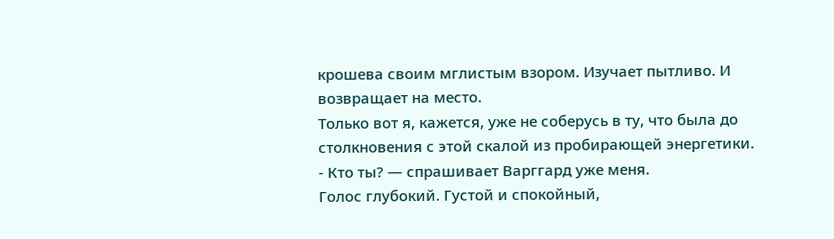крошева своим мглистым взором. Изучает пытливо. И возвращает на место.
Только вот я, кажется, уже не соберусь в ту, что была до столкновения с этой скалой из пробирающей энергетики.
- Кто ты? — спрашивает Варггард уже меня.
Голос глубокий. Густой и спокойный,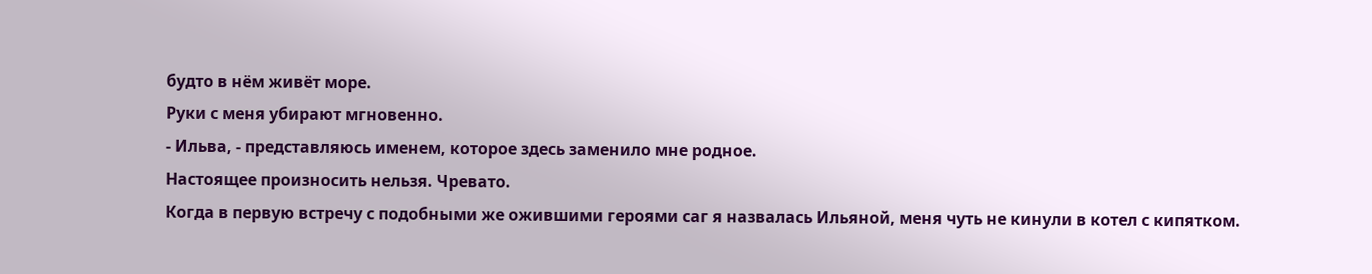будто в нём живёт море.
Руки с меня убирают мгновенно.
- Ильва, - представляюсь именем, которое здесь заменило мне родное.
Настоящее произносить нельзя. Чревато.
Когда в первую встречу с подобными же ожившими героями саг я назвалась Ильяной, меня чуть не кинули в котел с кипятком.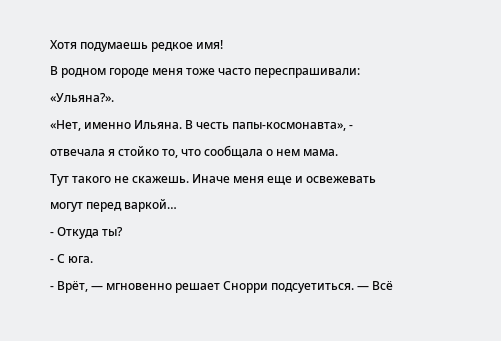Хотя подумаешь редкое имя!
В родном городе меня тоже часто переспрашивали: «Ульяна?».
«Нет, именно Ильяна. В честь папы-космонавта», - отвечала я стойко то, что сообщала о нем мама.
Тут такого не скажешь. Иначе меня еще и освежевать могут перед варкой…
- Откуда ты?
- С юга.
- Врёт, — мгновенно решает Снорри подсуетиться. — Всё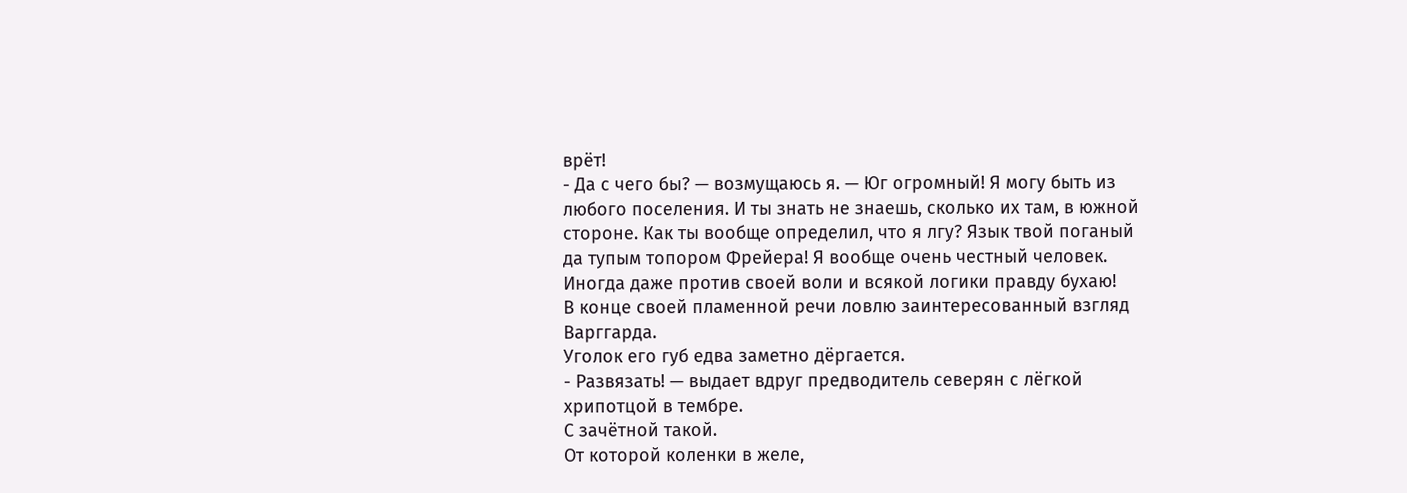врёт!
- Да с чего бы? — возмущаюсь я. — Юг огромный! Я могу быть из любого поселения. И ты знать не знаешь, сколько их там, в южной стороне. Как ты вообще определил, что я лгу? Язык твой поганый да тупым топором Фрейера! Я вообще очень честный человек. Иногда даже против своей воли и всякой логики правду бухаю!
В конце своей пламенной речи ловлю заинтересованный взгляд Варггарда.
Уголок его губ едва заметно дёргается.
- Развязать! — выдает вдруг предводитель северян с лёгкой хрипотцой в тембре.
С зачётной такой.
От которой коленки в желе,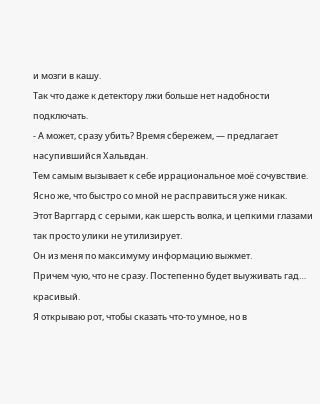и мозги в кашу.
Так что даже к детектору лжи больше нет надобности подключать.
- А может, сразу убить? Время сбережем, — предлагает насупившийся Хальвдан.
Тем самым вызывает к себе иррациональное моё сочувствие.
Ясно же, что быстро со мной не расправиться уже никак.
Этот Варггард с серыми, как шерсть волка, и цепкими глазами так просто улики не утилизирует.
Он из меня по максимуму информацию выжмет.
Причем чую, что не сразу. Постепенно будет выуживать гад… красивый.
Я открываю рот, чтобы сказать что-то умное, но в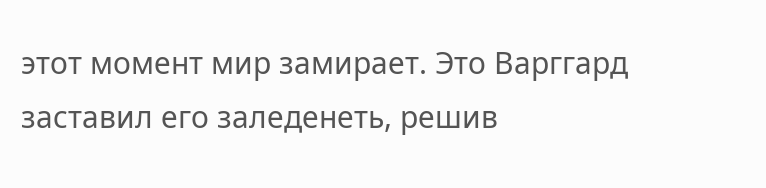этот момент мир замирает. Это Варггард заставил его заледенеть, решив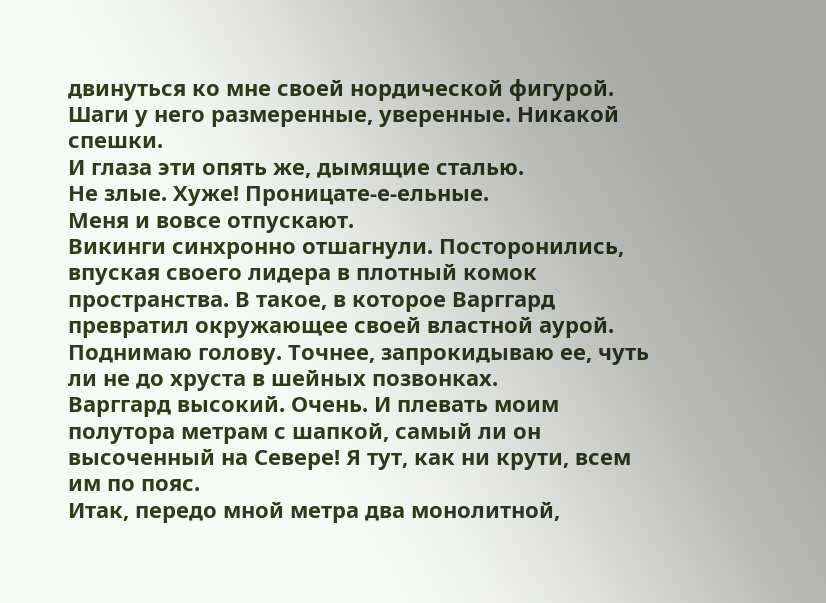двинуться ко мне своей нордической фигурой.
Шаги у него размеренные, уверенные. Никакой спешки.
И глаза эти опять же, дымящие сталью.
Не злые. Хуже! Проницате-е-ельные.
Меня и вовсе отпускают.
Викинги синхронно отшагнули. Посторонились, впуская своего лидера в плотный комок пространства. В такое, в которое Варггард превратил окружающее своей властной аурой.
Поднимаю голову. Точнее, запрокидываю ее, чуть ли не до хруста в шейных позвонках.
Варггард высокий. Очень. И плевать моим полутора метрам с шапкой, самый ли он высоченный на Севере! Я тут, как ни крути, всем им по пояс.
Итак, передо мной метра два монолитной,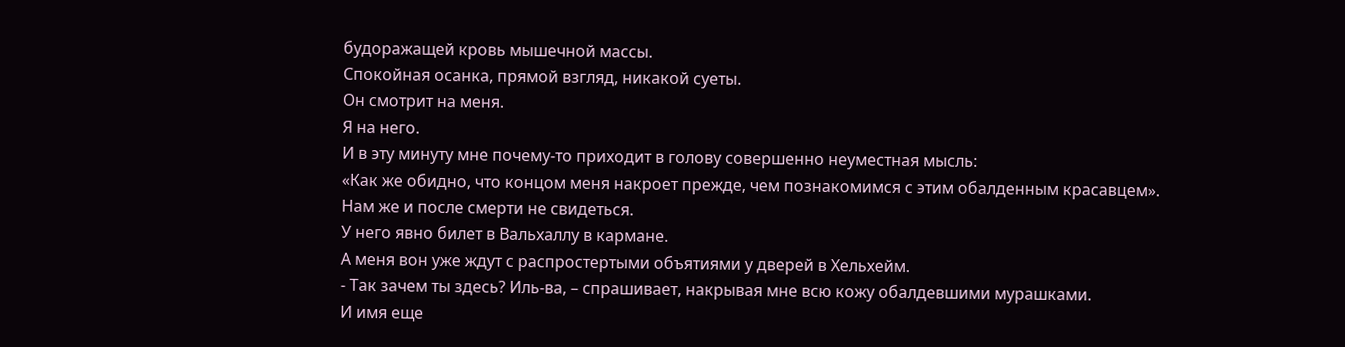будоражащей кровь мышечной массы.
Спокойная осанка, прямой взгляд, никакой суеты.
Он смотрит на меня.
Я на него.
И в эту минуту мне почему-то приходит в голову совершенно неуместная мысль:
«Как же обидно, что концом меня накроет прежде, чем познакомимся с этим обалденным красавцем».
Нам же и после смерти не свидеться.
У него явно билет в Вальхаллу в кармане.
А меня вон уже ждут с распростертыми объятиями у дверей в Хельхейм.
- Так зачем ты здесь? Иль-ва, – спрашивает, накрывая мне всю кожу обалдевшими мурашками.
И имя еще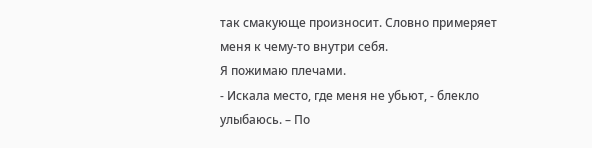так смакующе произносит. Словно примеряет меня к чему-то внутри себя.
Я пожимаю плечами.
- Искала место, где меня не убьют, - блекло улыбаюсь. – По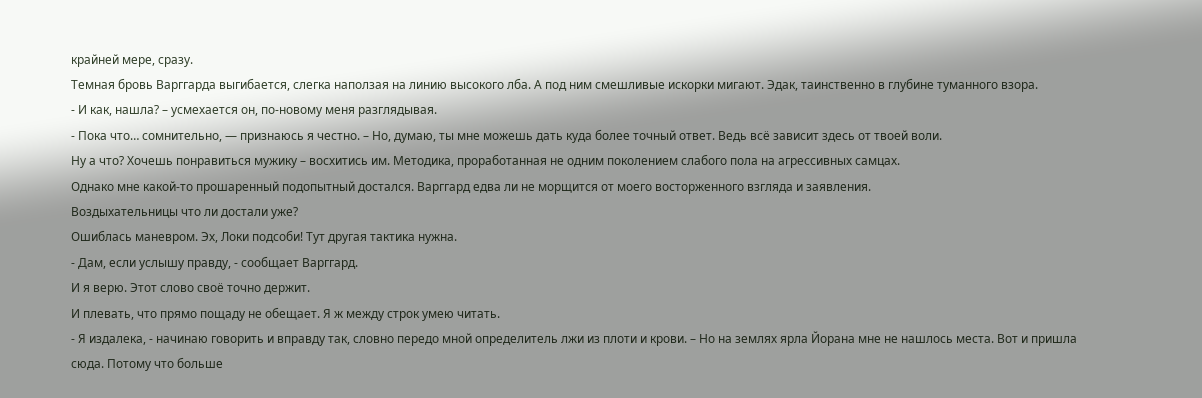крайней мере, сразу.
Темная бровь Варггарда выгибается, слегка наползая на линию высокого лба. А под ним смешливые искорки мигают. Эдак, таинственно в глубине туманного взора.
- И как, нашла? – усмехается он, по-новому меня разглядывая.
- Пока что… сомнительно, — признаюсь я честно. – Но, думаю, ты мне можешь дать куда более точный ответ. Ведь всё зависит здесь от твоей воли.
Ну а что? Хочешь понравиться мужику – восхитись им. Методика, проработанная не одним поколением слабого пола на агрессивных самцах.
Однако мне какой-то прошаренный подопытный достался. Варггард едва ли не морщится от моего восторженного взгляда и заявления.
Воздыхательницы что ли достали уже?
Ошиблась маневром. Эх, Локи подсоби! Тут другая тактика нужна.
- Дам, если услышу правду, - сообщает Варггард.
И я верю. Этот слово своё точно держит.
И плевать, что прямо пощаду не обещает. Я ж между строк умею читать.
- Я издалека, - начинаю говорить и вправду так, словно передо мной определитель лжи из плоти и крови. – Но на землях ярла Йорана мне не нашлось места. Вот и пришла сюда. Потому что больше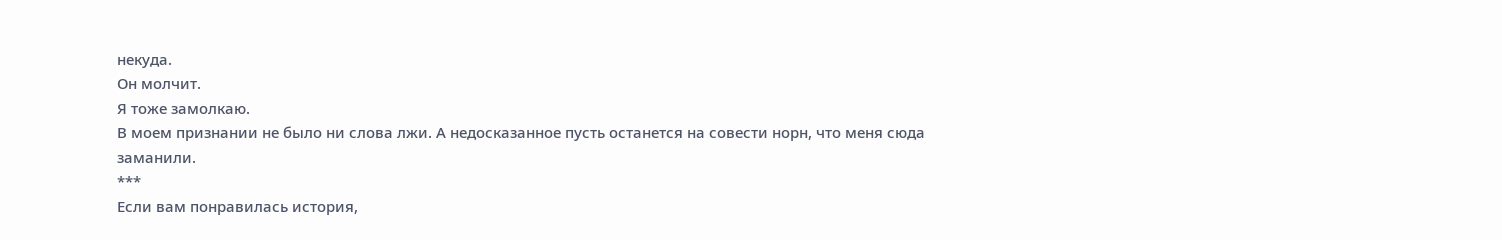некуда.
Он молчит.
Я тоже замолкаю.
В моем признании не было ни слова лжи. А недосказанное пусть останется на совести норн, что меня сюда заманили.
***
Если вам понравилась история,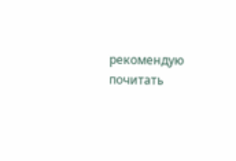рекомендую почитать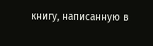книгу, написанную в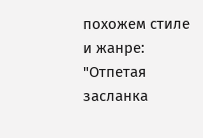похожем стиле и жанре:
"Отпетая засланка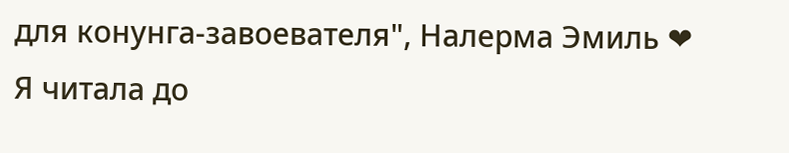для конунга-завоевателя", Налерма Эмиль ❤
Я читала до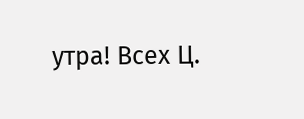утра! Всех Ц.